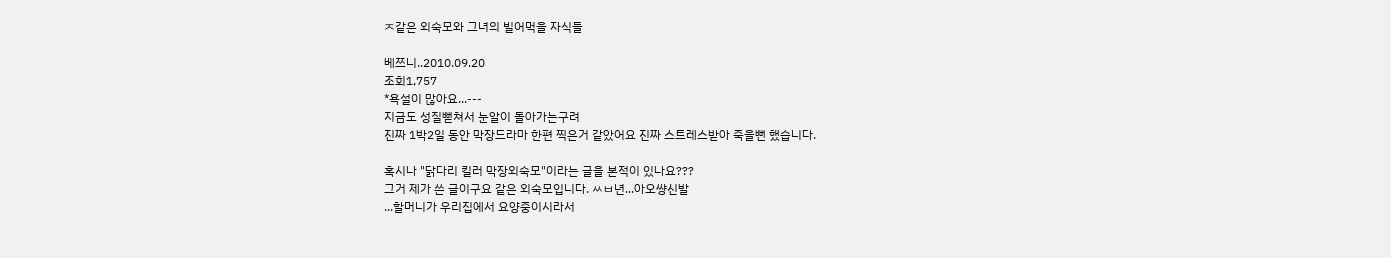ㅈ같은 외숙모와 그녀의 빌어먹을 자식들

베쯔니..2010.09.20
조회1,757
*욕설이 많아요...---
지금도 성질뻗쳐서 눈알이 돌아가는구려
진짜 1박2일 동안 막장드라마 한편 찍은거 같았어요 진짜 스트레스받아 죽을뻔 했습니다.

혹시나 "닭다리 킬러 막장외숙모"이라는 글을 본적이 있나요???
그거 제가 쓴 글이구요 같은 외숙모입니다. ㅆㅂ년...아오썅신발
...할머니가 우리집에서 요양중이시라서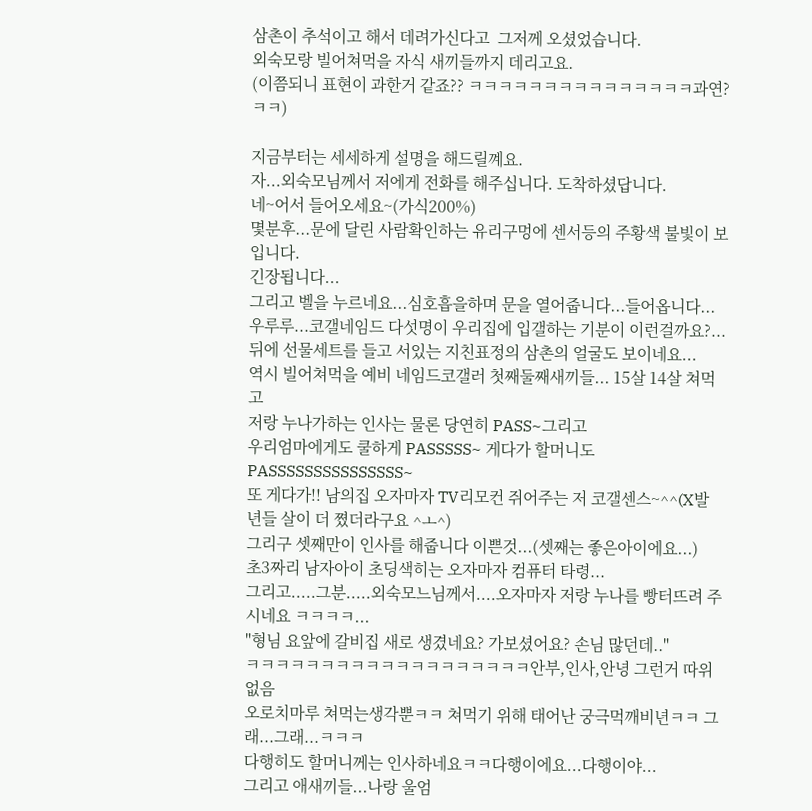삼촌이 추석이고 해서 데려가신다고  그저께 오셨었습니다.
외숙모랑 빌어쳐먹을 자식 새끼들까지 데리고요.
(이쯤되니 표현이 과한거 같죠?? ㅋㅋㅋㅋㅋㅋㅋㅋㅋㅋㅋㅋㅋㅋㅋ과연?ㅋㅋ)

지금부터는 세세하게 설명을 해드릴꼐요.
자...외숙모님께서 저에게 전화를 해주십니다. 도착하셨답니다.
네~어서 들어오세요~(가식200%)
몇분후...문에 달린 사람확인하는 유리구멍에 센서등의 주황색 불빛이 보입니다.
긴장됩니다...
그리고 벨을 누르네요...심호흡을하며 문을 열어줍니다...들어옵니다...
우루루...코갤네임드 다섯명이 우리집에 입갤하는 기분이 이런걸까요?...
뒤에 선물세트를 들고 서있는 지친표정의 삼촌의 얼굴도 보이네요...
역시 빌어쳐먹을 예비 네임드코갤러 첫째둘째새끼들... 15살 14살 쳐먹고
저랑 누나가하는 인사는 물론 당연히 PASS~그리고
우리엄마에게도 쿨하게 PASSSSS~ 게다가 할머니도 PASSSSSSSSSSSSSSS~
또 게다가!! 남의집 오자마자 TV리모컨 쥐어주는 저 코갤센스~^^(X발년들 살이 더 쪘더라구요 ^ㅗ^)
그리구 셋째만이 인사를 해줍니다 이쁜것...(셋째는 좋은아이에요...)
초3짜리 남자아이 초딩색히는 오자마자 컴퓨터 타령...
그리고.....그분.....외숙모느님께서....오자마자 저랑 누나를 빵터뜨려 주시네요 ㅋㅋㅋㅋ...
"형님 요앞에 갈비집 새로 생겼네요? 가보셨어요? 손님 많던데.."
ㅋㅋㅋㅋㅋㅋㅋㅋㅋㅋㅋㅋㅋㅋㅋㅋㅋㅋㅋ안부,인사,안녕 그런거 따위 없음
오로치마루 쳐먹는생각뿐ㅋㅋ 쳐먹기 위해 태어난 궁극먹깨비년ㅋㅋ 그래...그래...ㅋㅋㅋ
다행히도 할머니께는 인사하네요ㅋㅋ다행이에요...다행이야...
그리고 애새끼들...나랑 울엄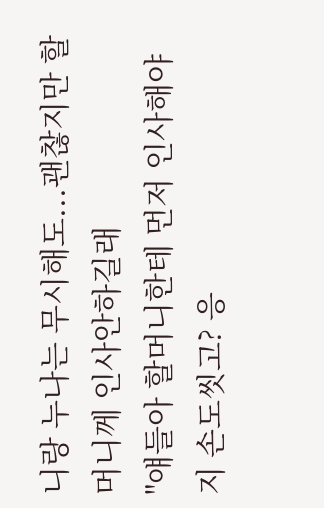니랑 누나는 무시해도...괜찮지만 할머니께 인사안하길래
"얘들아 할머니한테 먼저 인사해야지 손도씻고? 응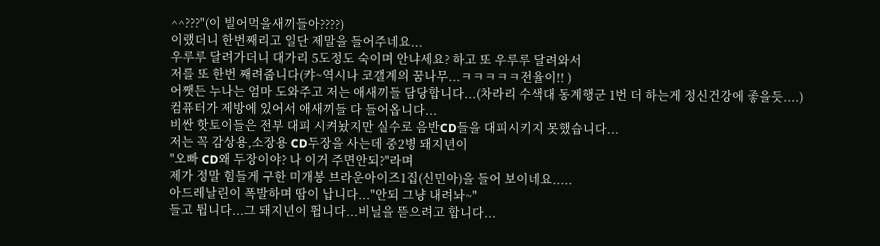^^???"(이 빌어먹을새끼들아????)
이랬더니 한번째리고 일단 제말을 들어주네요...
우루루 달려가더니 대가리 5도정도 숙이며 안냐세요? 하고 또 우루루 달려와서
저를 또 한번 째려줍니다(캬~역시나 코갤계의 꿈나무...ㅋㅋㅋㅋㅋ전율이!! )
어쨋든 누나는 엄마 도와주고 저는 애새끼들 담당합니다...(차라리 수색대 동계행군 1번 더 하는게 정신건강에 좋을듯....)
컴퓨터가 제방에 있어서 애새끼들 다 들어옵니다...
비싼 핫토이들은 전부 대피 시켜놨지만 실수로 음반CD들을 대피시키지 못했습니다...
저는 꼭 감상용,소장용 CD두장을 사는데 중2병 돼지년이
"오빠 CD왜 두장이야? 나 이거 주면안되?"라며
제가 정말 힘들게 구한 미개봉 브라운아이즈1집(신민아)을 들어 보이네요.....
아드레날린이 폭발하며 땀이 납니다..."안되 그냥 내려놔~"
들고 튑니다...그 돼지년이 뜁니다...비닐을 뜯으려고 합니다...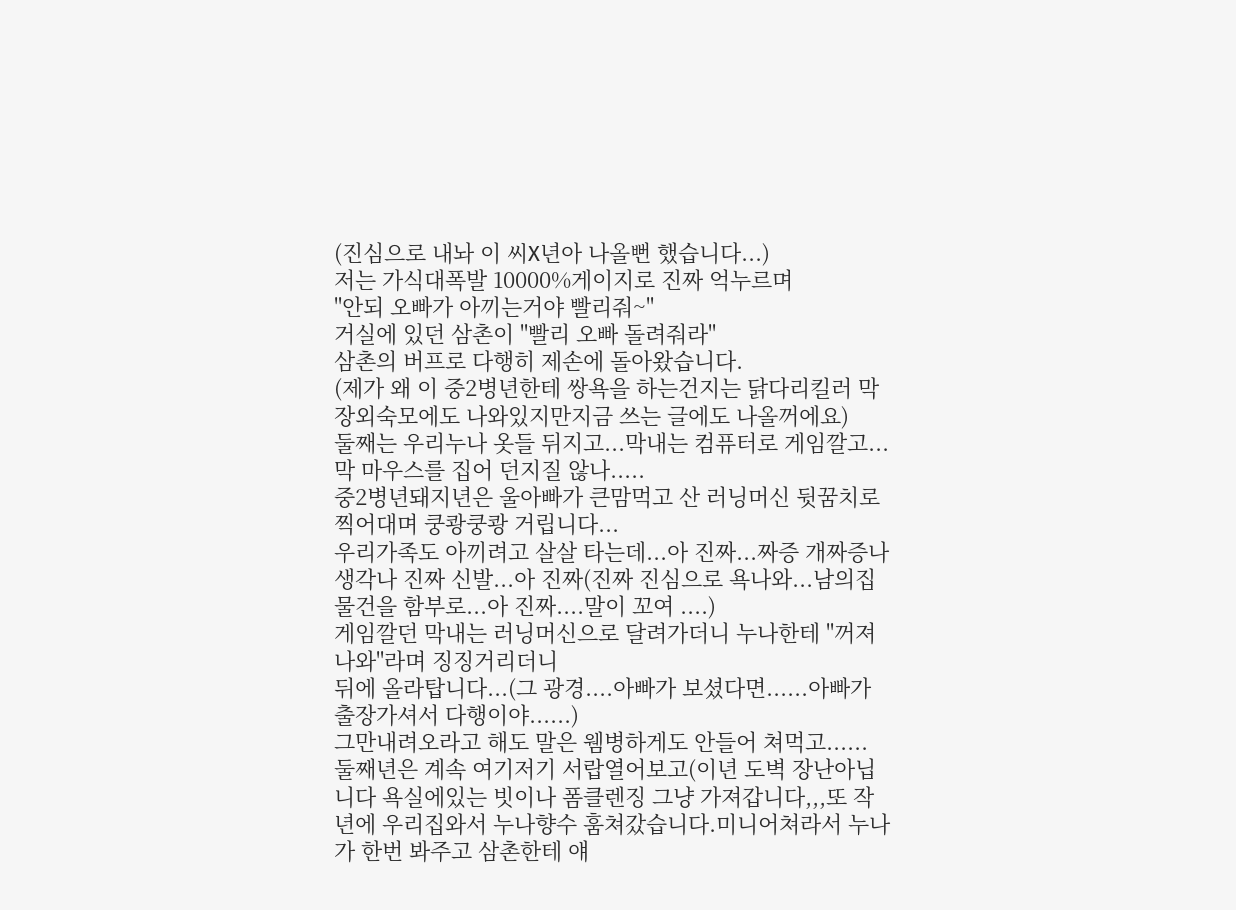(진심으로 내놔 이 씨X년아 나올뻔 했습니다...)
저는 가식대폭발 10000%게이지로 진짜 억누르며
"안되 오빠가 아끼는거야 빨리줘~"
거실에 있던 삼촌이 "빨리 오빠 돌려줘라"
삼촌의 버프로 다행히 제손에 돌아왔습니다.
(제가 왜 이 중2병년한테 쌍욕을 하는건지는 닭다리킬러 막장외숙모에도 나와있지만지금 쓰는 글에도 나올꺼에요)
둘째는 우리누나 옷들 뒤지고...막내는 컴퓨터로 게임깔고...
막 마우스를 집어 던지질 않나.....
중2병년돼지년은 울아빠가 큰맘먹고 산 러닝머신 뒷꿈치로 찍어대며 쿵쾅쿵쾅 거립니다...
우리가족도 아끼려고 살살 타는데...아 진짜...짜증 개짜증나 생각나 진짜 신발...아 진짜(진짜 진심으로 욕나와...남의집 물건을 함부로...아 진짜....말이 꼬여 ....)
게임깔던 막내는 러닝머신으로 달려가더니 누나한테 "꺼져나와"라며 징징거리더니
뒤에 올라탑니다...(그 광경....아빠가 보셨다면......아빠가 출장가셔서 다행이야......)
그만내려오라고 해도 말은 웸병하게도 안들어 쳐먹고......
둘째년은 계속 여기저기 서랍열어보고(이년 도벽 장난아닙니다 욕실에있는 빗이나 폼클렌징 그냥 가져갑니다,,,또 작년에 우리집와서 누나향수 훔쳐갔습니다.미니어쳐라서 누나가 한번 봐주고 삼촌한테 얘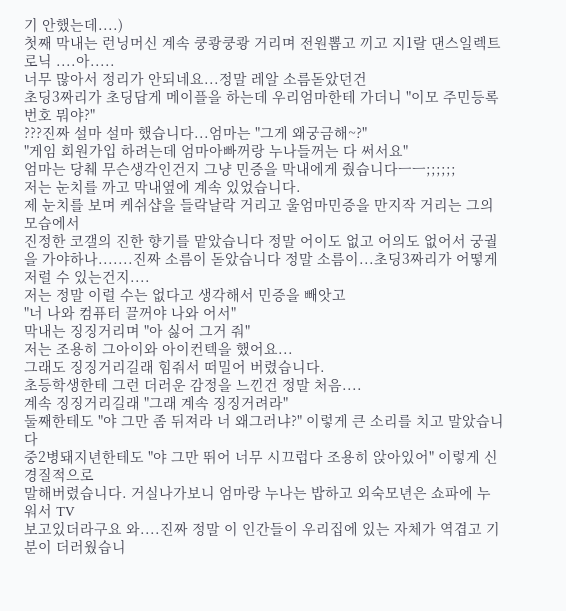기 안했는데....)
첫째 막내는 런닝머신 계속 쿵쾅쿵쾅 거리며 전원뽑고 끼고 지1랄 댄스일렉트로닉 ....아.....
너무 많아서 정리가 안되네요...정말 레알 소름돋았던건
초딩3짜리가 초딩답게 메이플을 하는데 우리엄마한테 가더니 "이모 주민등록번호 뭐야?"
???진짜 설마 설마 했습니다...엄마는 "그게 왜궁금해~?"
"게임 회원가입 하려는데 엄마아빠꺼랑 누나들꺼는 다 써서요"
엄마는 당췌 무슨생각인건지 그냥 민증을 막내에게 줬습니다ㅡㅡ;;;;;;
저는 눈치를 까고 막내옆에 계속 있었습니다.
제 눈치를 보며 케쉬샵을 들락날락 거리고 울엄마민증을 만지작 거리는 그의모습에서
진정한 코갤의 진한 향기를 맡았습니다 정말 어이도 없고 어의도 없어서 궁궐을 가야하나.......진짜 소름이 돋았습니다 정말 소름이...초딩3짜리가 어떻게 저럴 수 있는건지....
저는 정말 이럴 수는 없다고 생각해서 민증을 빼앗고
"너 나와 컴퓨터 끌꺼야 나와 어서"
막내는 징징거리며 "아 싫어 그거 줘"
저는 조용히 그아이와 아이컨텍을 했어요...
그래도 징징거리길래 힘줘서 떠밀어 버렸습니다.
초등학생한테 그런 더러운 감정을 느낀건 정말 처음....
계속 징징거리길래 "그래 계속 징징거려라"
둘째한테도 "야 그만 좀 뒤져라 너 왜그러냐?" 이렇게 큰 소리를 치고 말았습니다
중2병돼지년한테도 "야 그만 뛰어 너무 시끄럽다 조용히 앉아있어" 이렇게 신경질적으로
말해버렸습니다. 거실나가보니 엄마랑 누나는 밥하고 외숙모년은 쇼파에 누워서 TV
보고있더라구요 와....진짜 정말 이 인간들이 우리집에 있는 자체가 역겹고 기분이 더러웠습니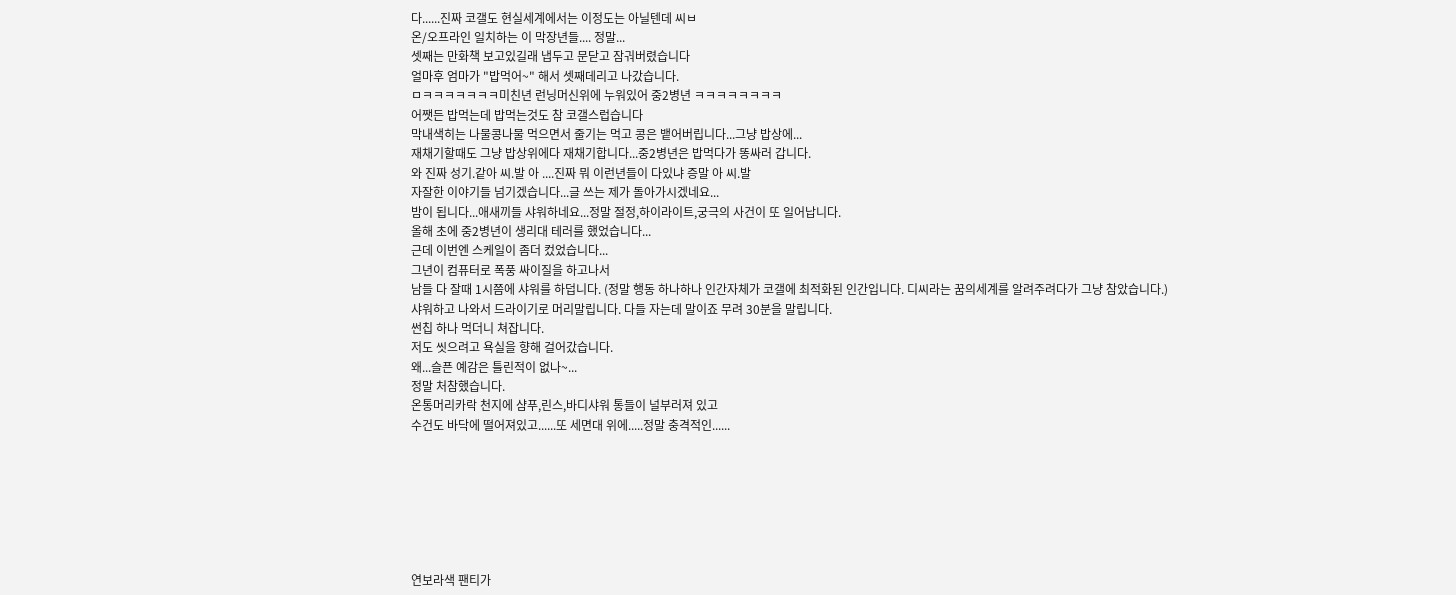다......진짜 코갤도 현실세계에서는 이정도는 아닐텐데 씨ㅂ
온/오프라인 일치하는 이 막장년들.... 정말...
셋째는 만화책 보고있길래 냅두고 문닫고 잠궈버렸습니다
얼마후 엄마가 "밥먹어~" 해서 셋째데리고 나갔습니다.
ㅁㅋㅋㅋㅋㅋㅋㅋ미친년 런닝머신위에 누워있어 중2병년 ㅋㅋㅋㅋㅋㅋㅋㅋ
어쨋든 밥먹는데 밥먹는것도 참 코갤스럽습니다
막내색히는 나물콩나물 먹으면서 줄기는 먹고 콩은 뱉어버립니다...그냥 밥상에...
재채기할때도 그냥 밥상위에다 재채기합니다...중2병년은 밥먹다가 똥싸러 갑니다.
와 진짜 성기.같아 씨.발 아 ....진짜 뭐 이런년들이 다있냐 증말 아 씨.발
자잘한 이야기들 넘기겠습니다...글 쓰는 제가 돌아가시겠네요...
밤이 됩니다...애새끼들 샤워하네요...정말 절정,하이라이트,궁극의 사건이 또 일어납니다.
올해 초에 중2병년이 생리대 테러를 했었습니다...
근데 이번엔 스케일이 좀더 컸었습니다...
그년이 컴퓨터로 폭풍 싸이질을 하고나서
남들 다 잘때 1시쯤에 샤워를 하덥니다. (정말 행동 하나하나 인간자체가 코갤에 최적화된 인간입니다. 디씨라는 꿈의세계를 알려주려다가 그냥 참았습니다.)
샤워하고 나와서 드라이기로 머리말립니다. 다들 자는데 말이죠 무려 30분을 말립니다.
썬칩 하나 먹더니 쳐잡니다.
저도 씻으려고 욕실을 향해 걸어갔습니다.
왜...슬픈 예감은 틀린적이 없나~...
정말 처참했습니다.
온통머리카락 천지에 샴푸,린스,바디샤워 통들이 널부러져 있고
수건도 바닥에 떨어져있고......또 세면대 위에.....정말 충격적인......







연보라색 팬티가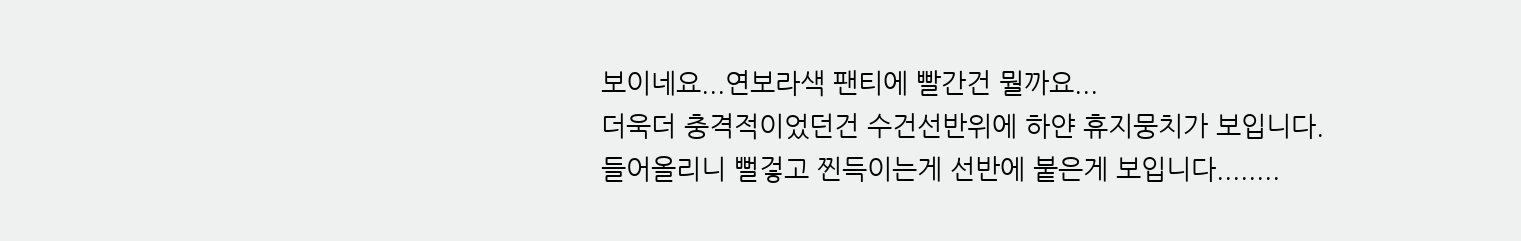보이네요...연보라색 팬티에 빨간건 뭘까요...
더욱더 충격적이었던건 수건선반위에 하얀 휴지뭉치가 보입니다.
들어올리니 뻘겋고 찐득이는게 선반에 붙은게 보입니다........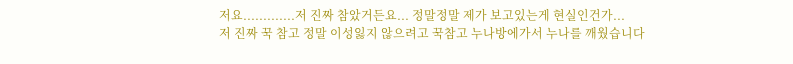저요.............저 진짜 참았거든요... 정말정말 제가 보고있는게 현실인건가...
저 진짜 꾹 참고 정말 이성잃지 않으려고 꾹참고 누나방에가서 누나를 깨웠습니다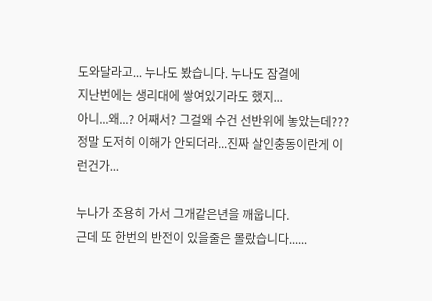도와달라고... 누나도 봤습니다. 누나도 잠결에
지난번에는 생리대에 쌓여있기라도 했지...
아니...왜...? 어째서? 그걸왜 수건 선반위에 놓았는데???
정말 도저히 이해가 안되더라...진짜 살인충동이란게 이런건가...

누나가 조용히 가서 그개같은년을 깨웁니다.
근데 또 한번의 반전이 있을줄은 몰랐습니다......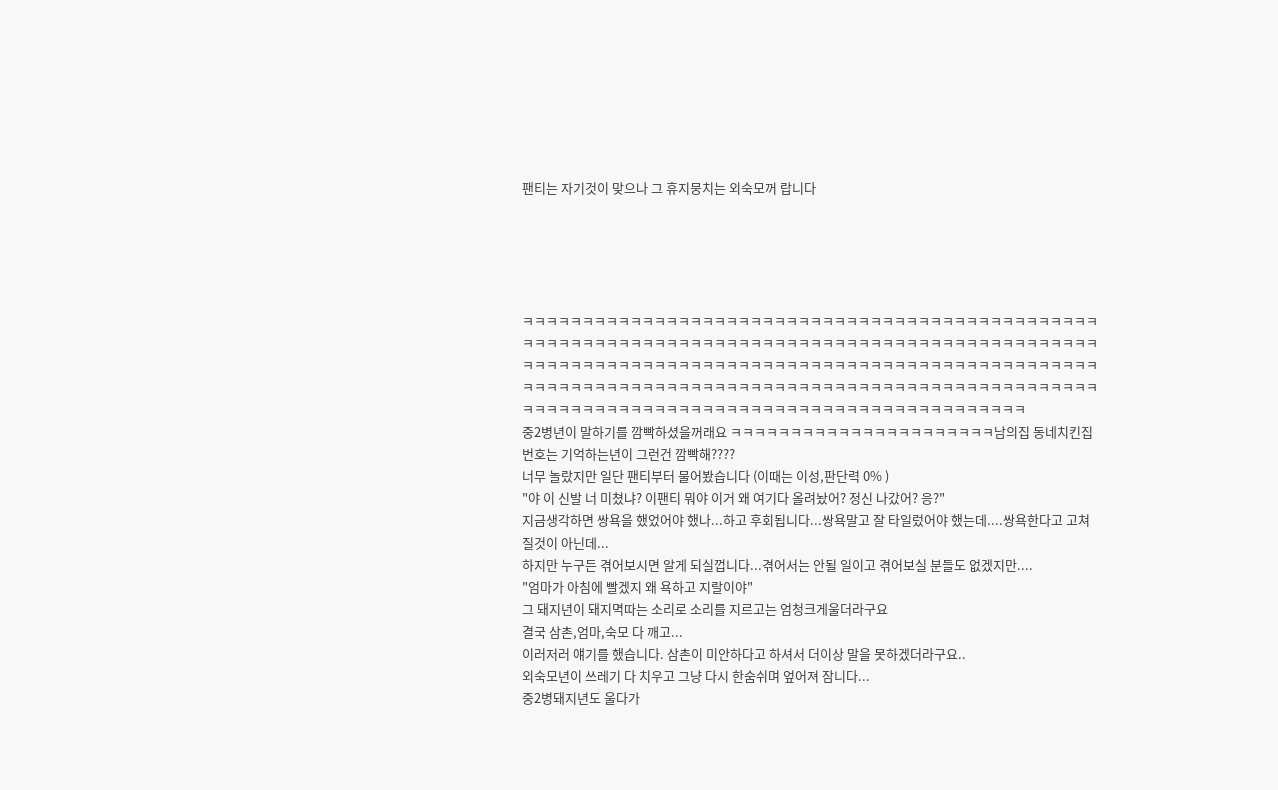팬티는 자기것이 맞으나 그 휴지뭉치는 외숙모꺼 랍니다





ㅋㅋㅋㅋㅋㅋㅋㅋㅋㅋㅋㅋㅋㅋㅋㅋㅋㅋㅋㅋㅋㅋㅋㅋㅋㅋㅋㅋㅋㅋㅋㅋㅋㅋㅋㅋㅋㅋㅋㅋㅋㅋㅋㅋㅋㅋㅋㅋㅋㅋㅋㅋㅋㅋㅋㅋㅋㅋㅋㅋㅋㅋㅋㅋㅋㅋㅋㅋㅋㅋㅋㅋㅋㅋㅋㅋㅋㅋㅋㅋㅋㅋㅋㅋㅋㅋㅋㅋㅋㅋㅋㅋㅋㅋㅋㅋㅋㅋㅋㅋㅋㅋㅋㅋㅋㅋㅋㅋㅋㅋㅋㅋㅋㅋㅋㅋㅋㅋㅋㅋㅋㅋㅋㅋㅋㅋㅋㅋㅋㅋㅋㅋㅋㅋㅋㅋㅋㅋㅋㅋㅋㅋㅋㅋㅋㅋㅋㅋㅋㅋㅋㅋㅋㅋㅋㅋㅋㅋㅋㅋㅋㅋㅋㅋㅋㅋㅋㅋㅋㅋㅋㅋㅋㅋㅋㅋㅋㅋㅋㅋㅋㅋㅋㅋㅋㅋㅋㅋㅋㅋㅋㅋㅋㅋㅋㅋㅋㅋㅋㅋㅋㅋㅋㅋㅋㅋㅋㅋㅋㅋㅋㅋㅋㅋㅋㅋㅋㅋㅋㅋㅋㅋㅋㅋㅋㅋㅋㅋㅋㅋㅋㅋㅋㅋ
중2병년이 말하기를 깜빡하셨을꺼래요 ㅋㅋㅋㅋㅋㅋㅋㅋㅋㅋㅋㅋㅋㅋㅋㅋㅋㅋㅋㅋㅋㅋ남의집 동네치킨집 번호는 기억하는년이 그런건 깜빡해????
너무 놀랐지만 일단 팬티부터 물어봤습니다 (이때는 이성,판단력 0% )
"야 이 신발 너 미쳤냐? 이팬티 뭐야 이거 왜 여기다 올려놨어? 정신 나갔어? 응?"
지금생각하면 쌍욕을 했었어야 했나...하고 후회됩니다...쌍욕말고 잘 타일렀어야 했는데....쌍욕한다고 고쳐질것이 아닌데...
하지만 누구든 겪어보시면 알게 되실껍니다...겪어서는 안될 일이고 겪어보실 분들도 없겠지만....
"엄마가 아침에 빨겠지 왜 욕하고 지랄이야"
그 돼지년이 돼지멱따는 소리로 소리를 지르고는 엄청크게울더라구요
결국 삼촌,엄마,숙모 다 깨고...
이러저러 얘기를 했습니다. 삼촌이 미안하다고 하셔서 더이상 말을 못하겠더라구요..
외숙모년이 쓰레기 다 치우고 그냥 다시 한숨쉬며 엎어져 잠니다...
중2병돼지년도 울다가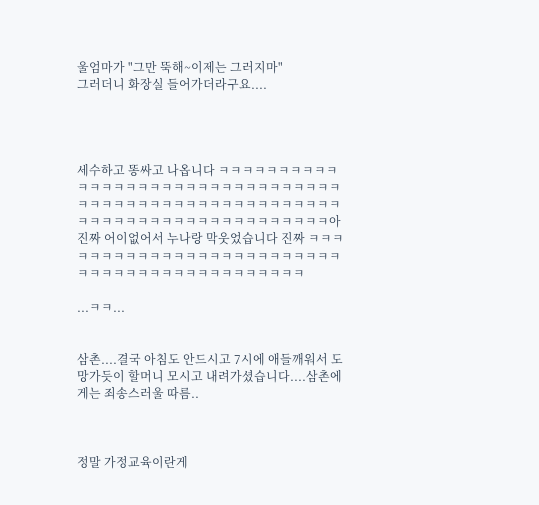울엄마가 "그만 뚝해~이제는 그러지마"
그러더니 화장실 들어가더라구요....




세수하고 똥싸고 나옵니다 ㅋㅋㅋㅋㅋㅋㅋㅋㅋㅋㅋㅋㅋㅋㅋㅋㅋㅋㅋㅋㅋㅋㅋㅋㅋㅋㅋㅋㅋㅋㅋㅋㅋㅋㅋㅋㅋㅋㅋㅋㅋㅋㅋㅋㅋㅋㅋㅋㅋㅋㅋㅋㅋㅋㅋㅋㅋㅋㅋㅋㅋㅋㅋㅋㅋㅋㅋㅋㅋㅋㅋㅋㅋㅋㅋ아 진짜 어이없어서 누나랑 막웃었습니다 진짜 ㅋㅋㅋㅋㅋㅋㅋㅋㅋㅋㅋㅋㅋㅋㅋㅋㅋㅋㅋㅋㅋㅋㅋㅋㅋㅋㅋㅋㅋㅋㅋㅋㅋㅋㅋㅋㅋㅋㅋㅋㅋㅋㅋㅋ

...ㅋㅋ...


삼촌....결국 아침도 안드시고 7시에 애들깨워서 도망가듯이 할머니 모시고 내려가셨습니다....삼촌에게는 죄송스러울 따름..



정말 가정교육이란게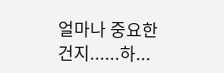얼마나 중요한건지......하...